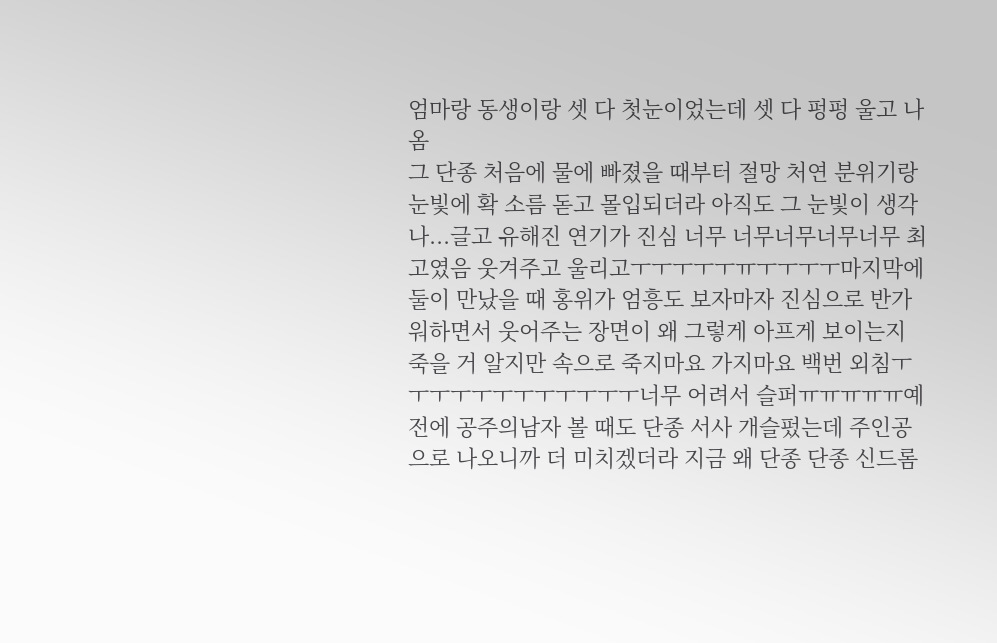엄마랑 동생이랑 셋 다 첫눈이었는데 셋 다 펑펑 울고 나옴
그 단종 처음에 물에 빠졌을 때부터 절망 처연 분위기랑 눈빛에 확 소름 돋고 몰입되더라 아직도 그 눈빛이 생각나...글고 유해진 연기가 진심 너무 너무너무너무너무 최고였음 웃겨주고 울리고ㅜㅜㅜㅜㅜㅠㅜㅜㅜㅜ마지막에 둘이 만났을 때 홍위가 엄흥도 보자마자 진심으로 반가워하면서 웃어주는 장면이 왜 그렇게 아프게 보이는지 죽을 거 알지만 속으로 죽지마요 가지마요 백번 외침ㅜㅜㅜㅜㅜㅜㅜㅜㅜㅜㅜㅜ너무 어려서 슬퍼ㅠㅠㅠㅠㅠ예전에 공주의남자 볼 때도 단종 서사 개슬펐는데 주인공으로 나오니까 더 미치겠더라 지금 왜 단종 단종 신드롬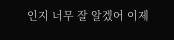인지 너무 잘 알겠어 이제